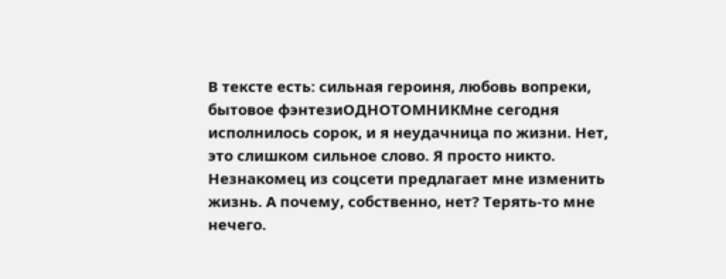В тексте есть: сильная героиня, любовь вопреки, бытовое фэнтезиОДНОТОМНИКМне сегодня исполнилось сорок, и я неудачница по жизни. Нет, это слишком сильное слово. Я просто никто. Незнакомец из соцсети предлагает мне изменить жизнь. А почему, собственно, нет? Терять-то мне нечего.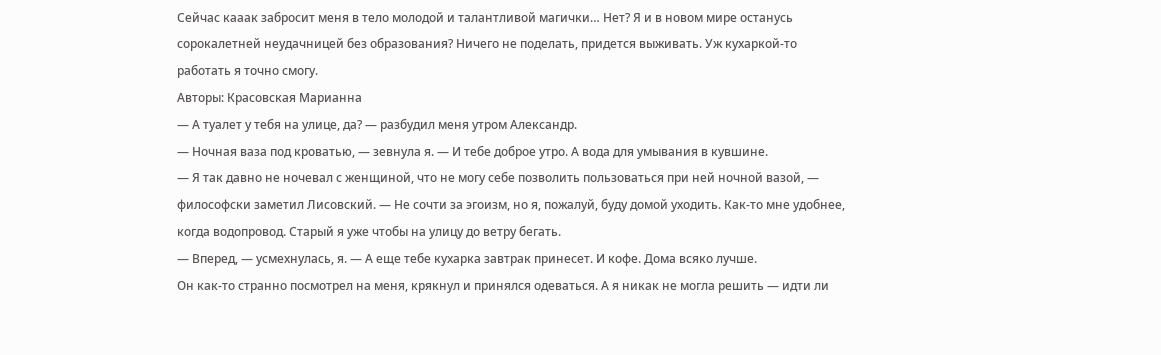Сейчас кааак забросит меня в тело молодой и талантливой магички… Нет? Я и в новом мире останусь сорокалетней неудачницей без образования? Ничего не поделать, придется выживать. Уж кухаркой-то работать я точно смогу.
Авторы: Красовская Марианна
— А туалет у тебя на улице, да? — разбудил меня утром Александр.
— Ночная ваза под кроватью, — зевнула я. — И тебе доброе утро. А вода для умывания в кувшине.
— Я так давно не ночевал с женщиной, что не могу себе позволить пользоваться при ней ночной вазой, — философски заметил Лисовский. — Не сочти за эгоизм, но я, пожалуй, буду домой уходить. Как-то мне удобнее, когда водопровод. Старый я уже чтобы на улицу до ветру бегать.
— Вперед, — усмехнулась, я. — А еще тебе кухарка завтрак принесет. И кофе. Дома всяко лучше.
Он как-то странно посмотрел на меня, крякнул и принялся одеваться. А я никак не могла решить — идти ли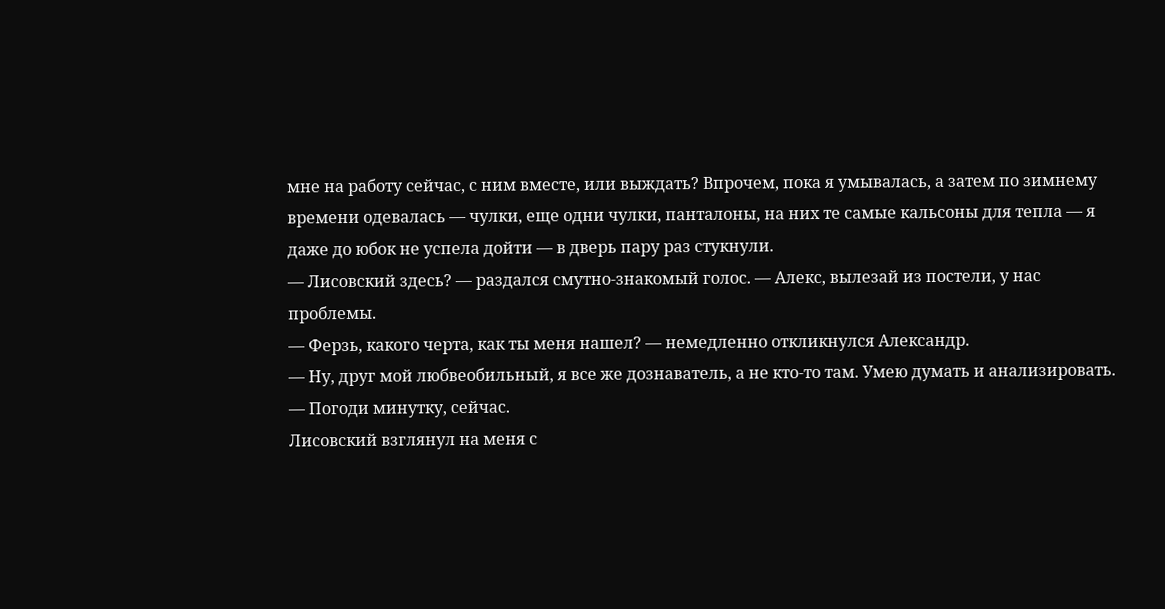мне на работу сейчас, с ним вместе, или выждать? Впрочем, пока я умывалась, а затем по зимнему времени одевалась — чулки, еще одни чулки, панталоны, на них те самые кальсоны для тепла — я даже до юбок не успела дойти — в дверь пару раз стукнули.
— Лисовский здесь? — раздался смутно-знакомый голос. — Алекс, вылезай из постели, у нас проблемы.
— Ферзь, какого черта, как ты меня нашел? — немедленно откликнулся Александр.
— Ну, друг мой любвеобильный, я все же дознаватель, а не кто-то там. Умею думать и анализировать.
— Погоди минутку, сейчас.
Лисовский взглянул на меня с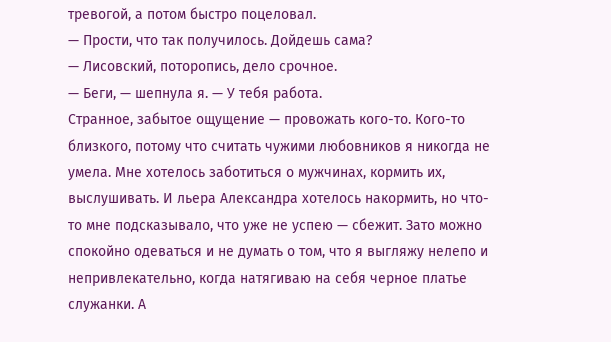тревогой, а потом быстро поцеловал.
— Прости, что так получилось. Дойдешь сама?
— Лисовский, поторопись, дело срочное.
— Беги, — шепнула я. — У тебя работа.
Странное, забытое ощущение — провожать кого-то. Кого-то близкого, потому что считать чужими любовников я никогда не умела. Мне хотелось заботиться о мужчинах, кормить их, выслушивать. И льера Александра хотелось накормить, но что-то мне подсказывало, что уже не успею — сбежит. Зато можно спокойно одеваться и не думать о том, что я выгляжу нелепо и непривлекательно, когда натягиваю на себя черное платье служанки. А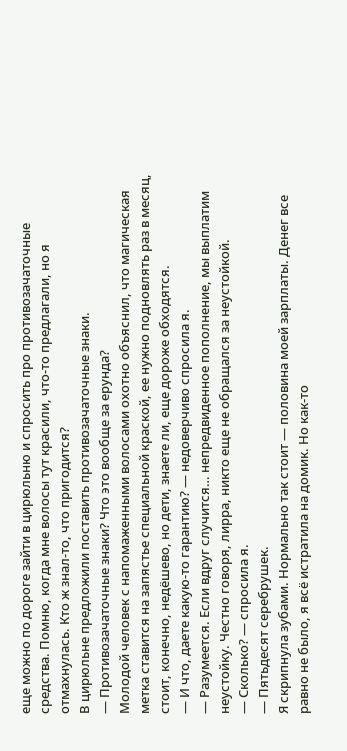еще можно по дороге зайти в цирюльню и спросить про противозачаточные средства. Помню, когда мне волосы тут красили, что-то предлагали, но я отмахнулась. Кто ж знал-то, что пригодится?
В цирюльне предложили поставить противозачаточные знаки.
— Противозачаточные знаки? Что это вообще за ерунда?
Молодой человек с напомаженными волосами охотно объяснил, что магическая метка ставится на запястье специальной краской, ее нужно подновлять раз в месяц, стоит, конечно, недёшево, но дети, знаете ли, еще дороже обходятся.
— И что, даете какую-то гарантию? — недоверчиво спросила я.
— Разумеется. Если вдруг случится… непредвиденное пополнение, мы выплатим неустойку. Честно говоря, лирра, никто еще не обращался за неустойкой.
— Сколько? — спросила я.
— Пятьдесят серебрушек.
Я скрипнула зубами. Нормально так стоит — половина моей зарплаты. Денег все равно не было, я всё истратила на домик. Но как-то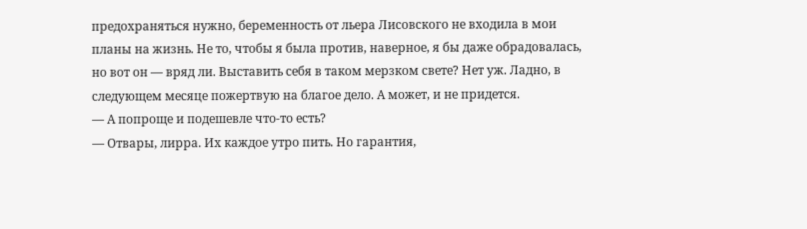предохраняться нужно, беременность от льера Лисовского не входила в мои планы на жизнь. Не то, чтобы я была против, наверное, я бы даже обрадовалась, но вот он — вряд ли. Выставить себя в таком мерзком свете? Нет уж. Ладно, в следующем месяце пожертвую на благое дело. А может, и не придется.
— А попроще и подешевле что-то есть?
— Отвары, лирра. Их каждое утро пить. Но гарантия,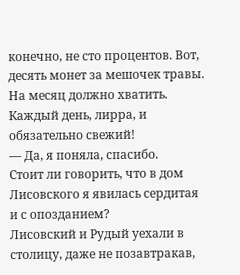конечно, не сто процентов. Вот, десять монет за мешочек травы. На месяц должно хватить. Каждый день, лирра, и обязательно свежий!
— Да, я поняла, спасибо.
Стоит ли говорить, что в дом Лисовского я явилась сердитая и с опозданием?
Лисовский и Рудый уехали в столицу, даже не позавтракав,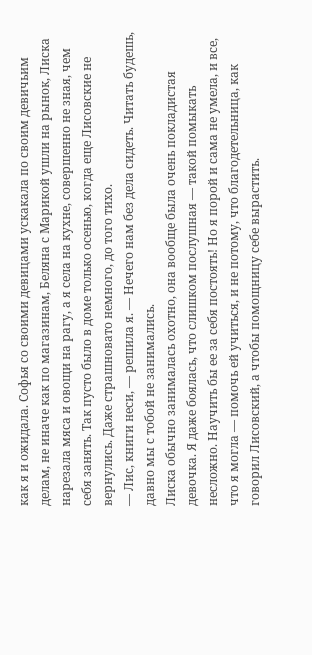как я и ожидала. Софья со своими девицами ускакала по своим девичьим делам, не иначе как по магазинам, Беляна с Марикой ушли на рынок, Лиска нарезала мяса и овощи на рагу, а я села на кухне, совершенно не зная, чем себя занять. Так пусто было в доме только осенью, когда еще Лисовские не вернулись. Даже страшновато немного, до того тихо.
— Лис, книги неси, — решила я. — Нечего нам без дела сидеть. Читать будешь, давно мы с тобой не занимались.
Лиска обычно занималась охотно, она вообще была очень покладистая девочка. Я даже боялась, что слишком послушная — такой помыкать несложно. Научить бы ее за себя постоять! Но я порой и сама не умела, и все, что я могла — помочь ей учиться, и не потому, что благодетельница, как говорил Лисовский, а чтобы помощницу себе вырастить.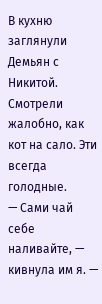В кухню заглянули Демьян с Никитой. Смотрели жалобно, как кот на сало. Эти всегда голодные.
— Сами чай себе наливайте, — кивнула им я. —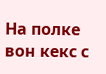На полке вон кекс с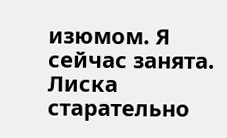изюмом. Я сейчас занята.
Лиска старательно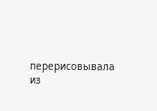перерисовывала из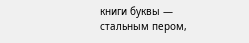книги буквы — стальным пером,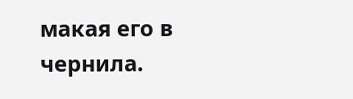макая его в чернила.